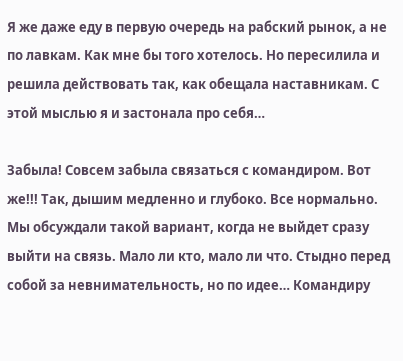Я же даже еду в первую очередь на рабский рынок, а не по лавкам. Как мне бы того хотелось. Но пересилила и решила действовать так, как обещала наставникам. С этой мыслью я и застонала про себя…

Забыла! Совсем забыла связаться с командиром. Вот же!!! Так, дышим медленно и глубоко. Все нормально. Мы обсуждали такой вариант, когда не выйдет сразу выйти на связь. Мало ли кто, мало ли что. Стыдно перед собой за невнимательность, но по идее… Командиру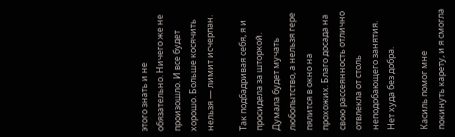этого знать и не обязательно. Ничего же не произошло. И все будет хорошо. Больше косячить нельзя — лимит исчерпан.

Так подбадривая себя, я и просидела за шторкой. Думала будет мучать любопытство, а нельзя гере пялится в окно на прохожих. Благо досада на свою рассеянность отлично отвлекла от столь неподобающего занятия. Нет худа без добра.

Касиль помог мне покинуть карету, и я смогла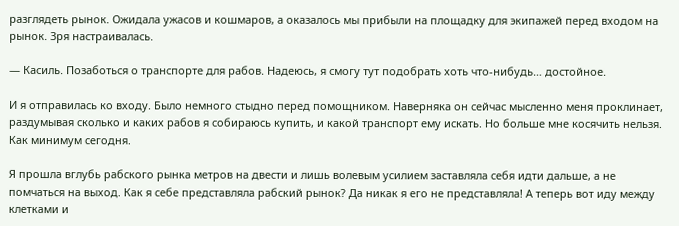разглядеть рынок. Ожидала ужасов и кошмаров, а оказалось мы прибыли на площадку для экипажей перед входом на рынок. Зря настраивалась.

— Касиль. Позаботься о транспорте для рабов. Надеюсь, я смогу тут подобрать хоть что-нибудь… достойное.

И я отправилась ко входу. Было немного стыдно перед помощником. Наверняка он сейчас мысленно меня проклинает, раздумывая сколько и каких рабов я собираюсь купить, и какой транспорт ему искать. Но больше мне косячить нельзя. Как минимум сегодня.

Я прошла вглубь рабского рынка метров на двести и лишь волевым усилием заставляла себя идти дальше, а не помчаться на выход. Как я себе представляла рабский рынок? Да никак я его не представляла! А теперь вот иду между клетками и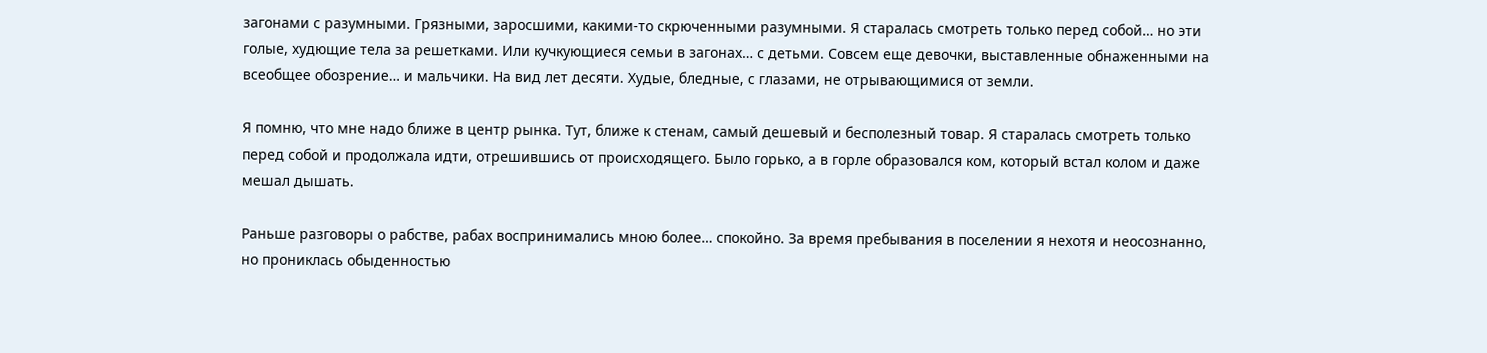загонами с разумными. Грязными, заросшими, какими-то скрюченными разумными. Я старалась смотреть только перед собой… но эти голые, худющие тела за решетками. Или кучкующиеся семьи в загонах… с детьми. Совсем еще девочки, выставленные обнаженными на всеобщее обозрение… и мальчики. На вид лет десяти. Худые, бледные, с глазами, не отрывающимися от земли.

Я помню, что мне надо ближе в центр рынка. Тут, ближе к стенам, самый дешевый и бесполезный товар. Я старалась смотреть только перед собой и продолжала идти, отрешившись от происходящего. Было горько, а в горле образовался ком, который встал колом и даже мешал дышать.

Раньше разговоры о рабстве, рабах воспринимались мною более… спокойно. За время пребывания в поселении я нехотя и неосознанно, но прониклась обыденностью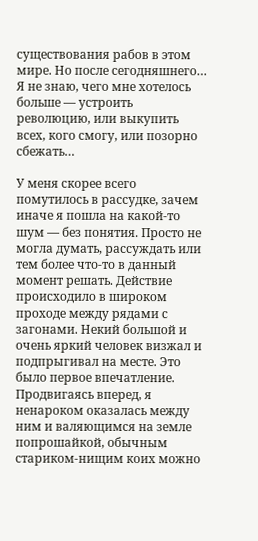существования рабов в этом мире. Но после сегодняшнего… Я не знаю, чего мне хотелось больше — устроить революцию, или выкупить всех, кого смогу, или позорно сбежать…

У меня скорее всего помутилось в рассудке, зачем иначе я пошла на какой-то шум — без понятия. Просто не могла думать, рассуждать или тем более что-то в данный момент решать. Действие происходило в широком проходе между рядами с загонами. Некий большой и очень яркий человек визжал и подпрыгивал на месте. Это было первое впечатление. Продвигаясь вперед, я ненароком оказалась между ним и валяющимся на земле попрошайкой, обычным стариком-нищим коих можно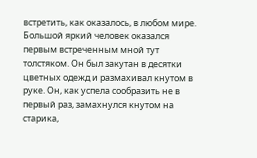встретить, как оказалось, в любом мире. Большой яркий человек оказался первым встреченным мной тут толстяком. Он был закутан в десятки цветных одежд и размахивал кнутом в руке. Он, как успела сообразить не в первый раз, замахнулся кнутом на старика,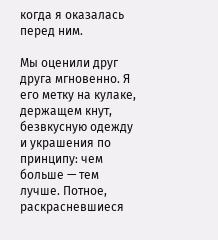когда я оказалась перед ним.

Мы оценили друг друга мгновенно. Я его метку на кулаке, держащем кнут, безвкусную одежду и украшения по принципу: чем больше — тем лучше. Потное, раскрасневшиеся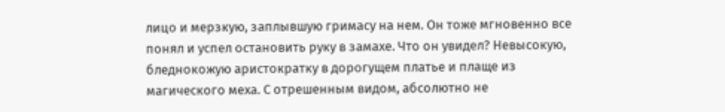лицо и мерзкую, заплывшую гримасу на нем. Он тоже мгновенно все понял и успел остановить руку в замахе. Что он увидел? Невысокую, бледнокожую аристократку в дорогущем платье и плаще из магического меха. С отрешенным видом, абсолютно не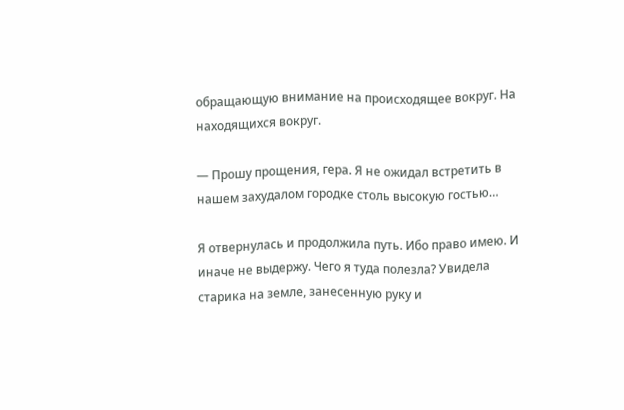обращающую внимание на происходящее вокруг. На находящихся вокруг.

— Прошу прощения, гера. Я не ожидал встретить в нашем захудалом городке столь высокую гостью…

Я отвернулась и продолжила путь. Ибо право имею. И иначе не выдержу. Чего я туда полезла? Увидела старика на земле, занесенную руку и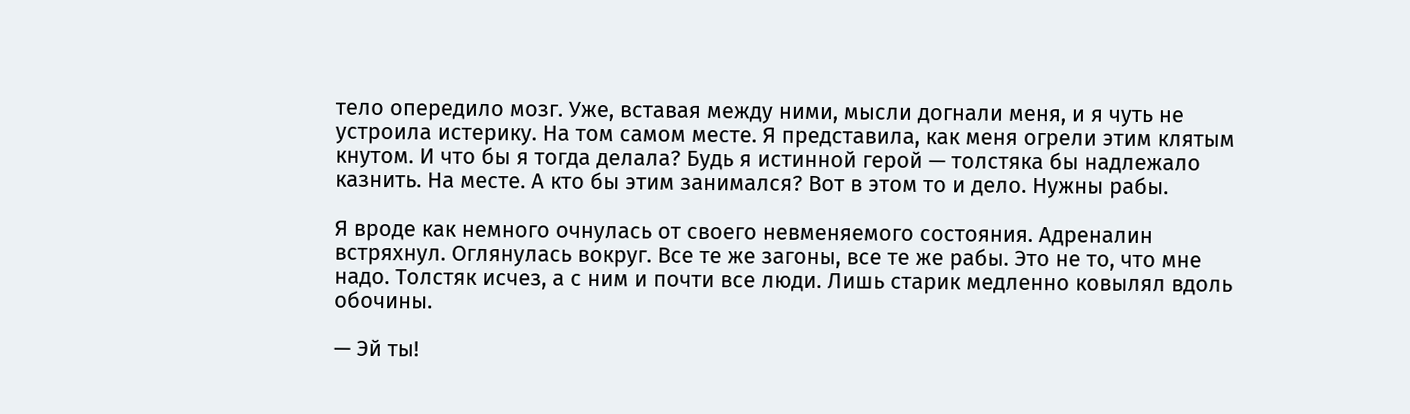тело опередило мозг. Уже, вставая между ними, мысли догнали меня, и я чуть не устроила истерику. На том самом месте. Я представила, как меня огрели этим клятым кнутом. И что бы я тогда делала? Будь я истинной герой — толстяка бы надлежало казнить. На месте. А кто бы этим занимался? Вот в этом то и дело. Нужны рабы.

Я вроде как немного очнулась от своего невменяемого состояния. Адреналин встряхнул. Оглянулась вокруг. Все те же загоны, все те же рабы. Это не то, что мне надо. Толстяк исчез, а с ним и почти все люди. Лишь старик медленно ковылял вдоль обочины.

— Эй ты!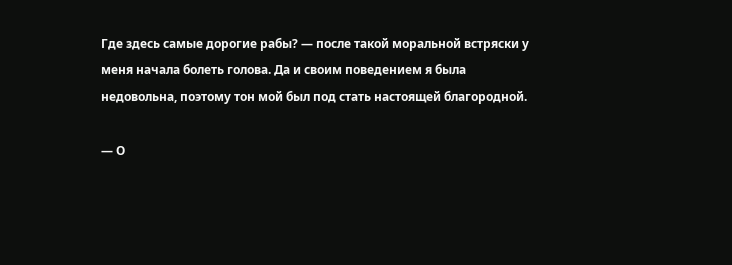Где здесь самые дорогие рабы? — после такой моральной встряски у меня начала болеть голова. Да и своим поведением я была недовольна, поэтому тон мой был под стать настоящей благородной.

— О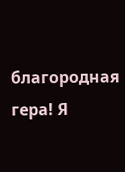благородная гера! Я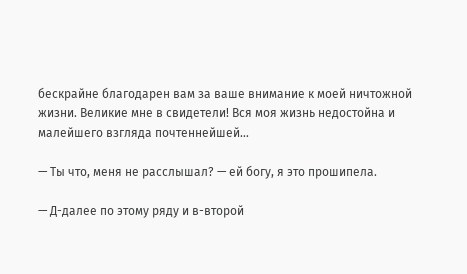бескрайне благодарен вам за ваше внимание к моей ничтожной жизни. Великие мне в свидетели! Вся моя жизнь недостойна и малейшего взгляда почтеннейшей…

— Ты что, меня не расслышал? — ей богу, я это прошипела.

— Д-далее по этому ряду и в-второй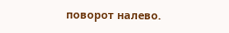поворот налево.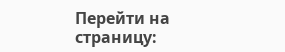Перейти на страницу: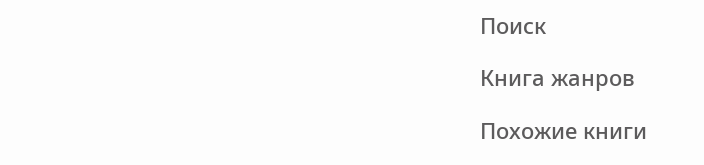Поиск

Книга жанров

Похожие книги